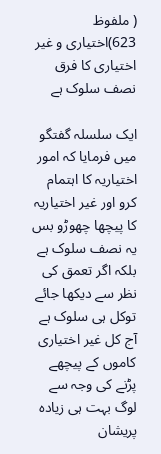( ملفوظ 623)اختیاری و غیر اختیاری کا فرق نصف سلوک ہے

ایک سلسلہ گفتگو میں فرمایا کہ امور اختیاریہ کا اہتمام کرو اور غیر اختیاریہ کا پیچھا چھوڑو بس یہ نصف سلوک ہے بلکہ اگر تعمق کی نظر سے دیکھا جائے توکل ہی سلوک ہے آج کل غیر اختیاری کاموں کے پیچھے پڑنے کی وجہ سے لوگ بہت ہی زیادہ پریشان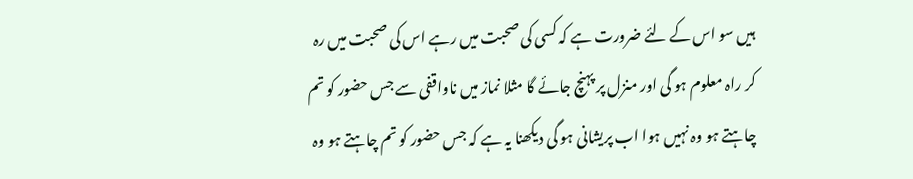ہیں سو اس کے لئے ضرورت ہے کہ کسی کی صحبت میں رہے اس کی صحبت میں رہ کر راہ معلوم ہو گی اور منزل پر پہنچ جائے گا مثلا نماز میں ناواقفی سے جس حضور کو تم چاہتے ہو وہ نہیں ہوا اب پریشانی ہو گی دیکھنا یہ ہے کہ جس حضور کو تم چاہتے ہو وہ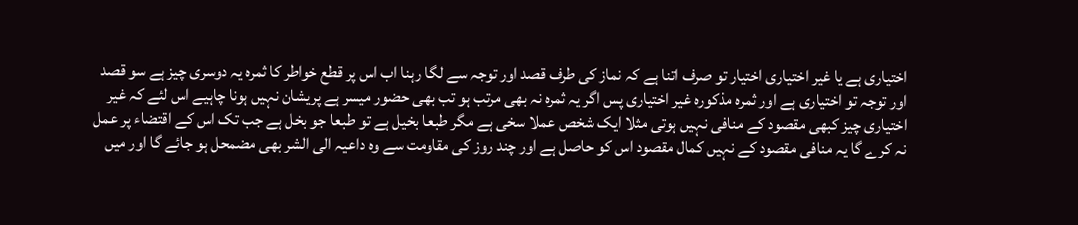اختیاری ہے یا غیر اختیاری اختیار تو صرف اتنا ہے کہ نماز کی طرف قصد اور توجہ سے لگا رہنا اب اس پر قطع خواطر کا ثمرہ یہ دوسری چیز ہے سو قصد اور توجہ تو اختیاری ہے اور ثمرہ مذکورہ غیر اختیاری پس اگر یہ ثمرہ نہ بھی مرتب ہو تب بھی حضور میسر ہے پریشان نہیں ہونا چاہیے اس لئے کہ غیر اختیاری چیز کبھی مقصود کے منافی نہیں ہوتی مثلا ایک شخص عملا سخی ہے مگر طبعا بخیل ہے تو طبعا جو بخل ہے جب تک اس کے اقتضاء پر عمل نہ کرے گا یہ منافی مقصود کے نہیں کمال مقصود اس کو حاصل ہے اور چند روز کی مقاومت سے وہ داعیہ الی الشر بھی مضمحل ہو جائے گا اور میں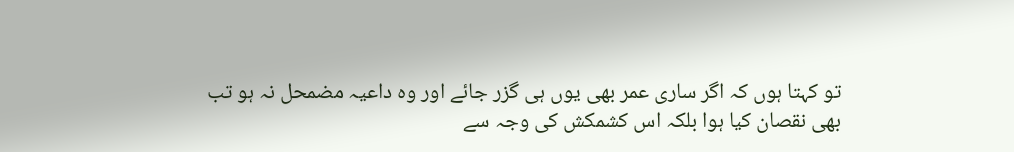تو کہتا ہوں کہ اگر ساری عمر بھی یوں ہی گزر جائے اور وہ داعیہ مضمحل نہ ہو تب بھی نقصان کیا ہوا بلکہ اس کشمکش کی وجہ سے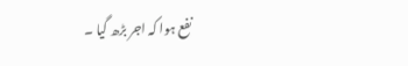نفع ہوا کہ اجر بڑھ گیا ۔